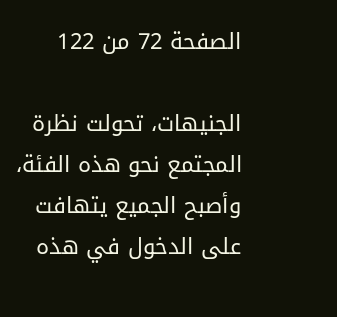الصفحة 72 من 122

الجنيهات، تحولت نظرة المجتمع نحو هذه الفئة، وأصبح الجميع يتهافت على الدخول في هذه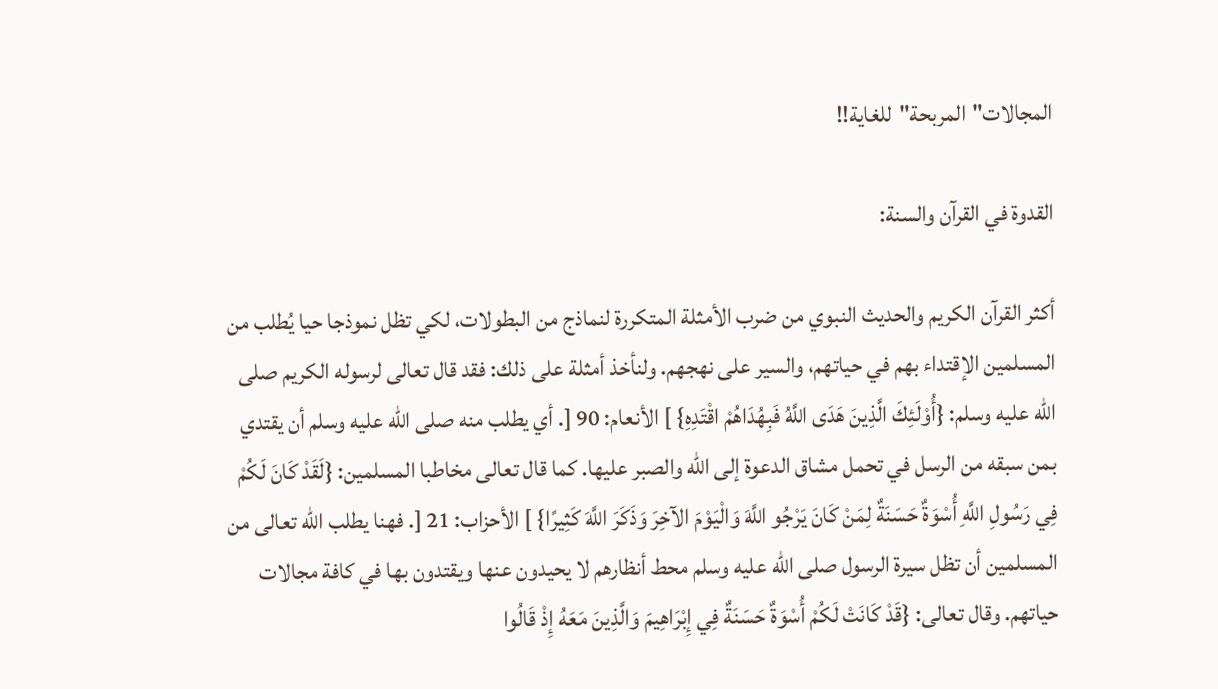المجالات"المربحة"للغاية!!

القدوة في القرآن والسنة:

أكثر القرآن الكريم والحديث النبوي من ضرب الأمثلة المتكررة لنماذج من البطولات، لكي تظل نموذجا حيا يُطلب من المسلمين الإقتداء بهم في حياتهم، والسير على نهجهم. ولنأخذ أمثلة على ذلك: فقد قال تعالى لرسوله الكريم صلى الله عليه وسلم: {أُوْلَئِكَ الَّذِينَ هَدَى اللَّهُ فَبِهُدَاهُمْ اقْتَدِهِ} ] الأنعام: 90 [. أي يطلب منه صلى الله عليه وسلم أن يقتدي بمن سبقه من الرسل في تحمل مشاق الدعوة إلى الله والصبر عليها. كما قال تعالى مخاطبا المسلمين: {لَقَدْ كَانَ لَكُمْ فِي رَسُولِ اللَّهِ أُسْوَةٌ حَسَنَةٌ لِمَنْ كَانَ يَرْجُو اللَّهَ وَالْيَوْمَ الآخِرَ وَذَكَرَ اللَّهَ كَثِيرًا} ] الأحزاب: 21 [. فهنا يطلب الله تعالى من المسلمين أن تظل سيرة الرسول صلى الله عليه وسلم محط أنظارهم لا يحيدون عنها ويقتدون بها في كافة مجالات حياتهم. وقال تعالى: {قَدْ كَانَتْ لَكُمْ أُسْوَةٌ حَسَنَةٌ فِي إِبْرَاهِيمَ وَالَّذِينَ مَعَهُ إِذْ قَالُوا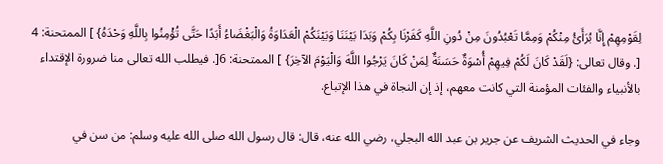لِقَوْمِهِمْ إِنَّا بُرَأَئُ مِنْكُمْ وَمِمَّا تَعْبُدُونَ مِنْ دُونِ اللَّهِ كَفَرْنَا بِكُمْ وَبَدَا بَيْنَنَا وَبَيْنَكُمْ الْعَدَاوَةُ وَالْبَغْضَاءُ أَبَدًا حَتَّى تُؤْمِنُوا بِاللَّهِ وَحْدَهُ} ] الممتحنة: 4 [. وقال تعالى: {لَقَدْ كَانَ لَكُمْ فِيهِمْ أُسْوَةٌ حَسَنَةٌ لِمَنْ كَانَ يَرْجُوا اللَّهَ وَالْيَوْمَ الآخِرَ} ] الممتحنة: 6[. فيطلب الله تعالى منا ضرورة الإقتداء بالأنبياء والفئات المؤمنة التي كانت معهم، إذ إن النجاة في هذا الإتباع.

وجاء في الحديث الشريف عن جرير بن عبد الله البجلي، رضي الله عنه، قال: قال رسول الله صلى الله عليه وسلم: من سن في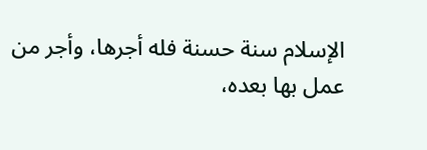الإسلام سنة حسنة فله أجرها، وأجر من عمل بها بعده،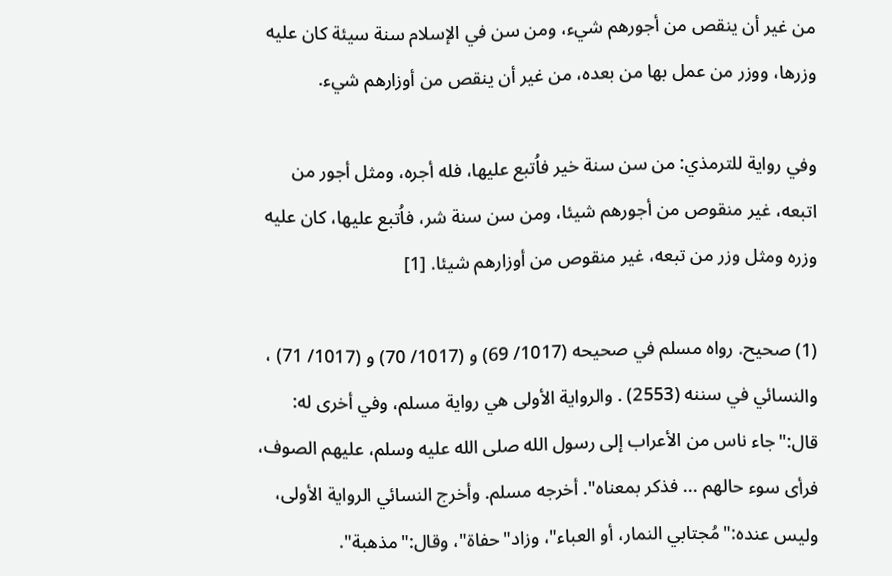من غير أن ينقص من أجورهم شيء، ومن سن في الإسلام سنة سيئة كان عليه وزرها، ووزر من عمل بها من بعده، من غير أن ينقص من أوزارهم شيء.

وفي رواية للترمذي: من سن سنة خير فاُتبع عليها، فله أجره، ومثل أجور من اتبعه، غير منقوص من أجورهم شيئا، ومن سن سنة شر، فاُتبع عليها، كان عليه وزره ومثل وزر من تبعه، غير منقوص من أوزارهم شيئا. [1]

(1) صحيح. رواه مسلم في صحيحه (1017/ 69) و (1017/ 70) و (1017/ 71) ، والنسائي في سننه (2553) . والرواية الأولى هي رواية مسلم، وفي أخرى له: قال:"جاء ناس من الأعراب إلى رسول الله صلى الله عليه وسلم، عليهم الصوف، فرأى سوء حالهم ... فذكر بمعناه". أخرجه مسلم. وأخرج النسائي الرواية الأولى، وليس عنده:"مُجتابي النمار، أو العباء"، وزاد"حفاة"، وقال:"مذهبة".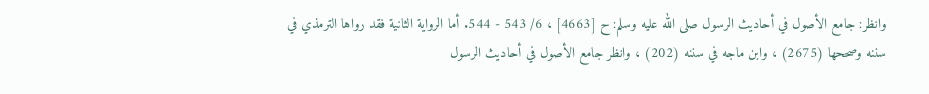وانظر: جامع الأصول في أحاديث الرسول صلى الله عليه وسلم: ح [4663] ، 6/ 543 - 544. أما الرواية الثانية فقد رواها الترمذي في سننه وصححها (2675) ، وابن ماجه في سننه (202) ، وانظر جامع الأصول في أحاديث الرسول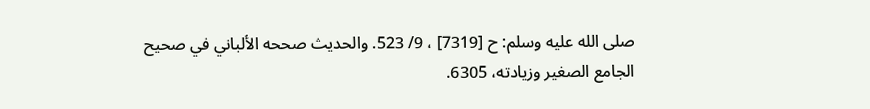صلى الله عليه وسلم: ح [7319] ، 9/ 523. والحديث صححه الألباني في صحيح الجامع الصغير وزيادته، 6305.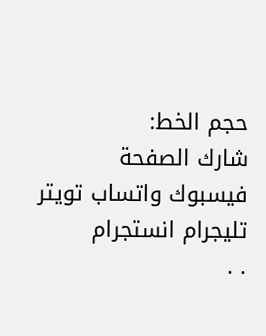حجم الخط:
شارك الصفحة
فيسبوك واتساب تويتر تليجرام انستجرام
. .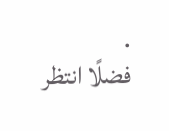.
فضلًا انتظر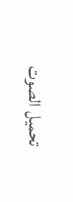تحميل الصوت